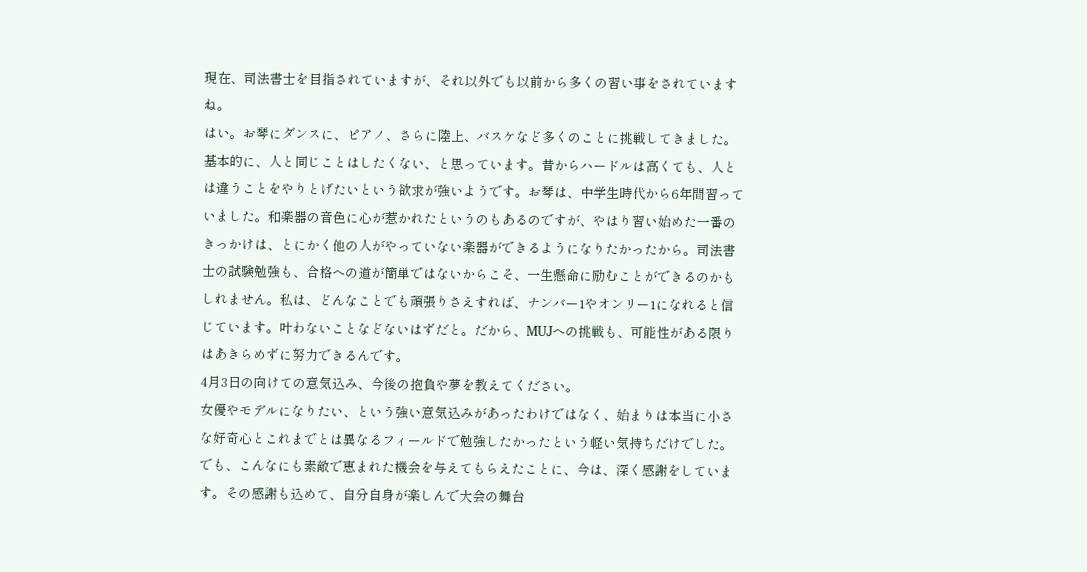現在、司法書士を目指されていますが、それ以外でも以前から多くの習い事をされていますね。
はい。お琴にダンスに、ピアノ、さらに陸上、バスケなど多くのことに挑戦してきました。基本的に、人と同じことはしたくない、と思っています。昔からハードルは高くても、人とは違うことをやりとげたいという欲求が強いようです。お琴は、中学生時代から6年間習っていました。和楽器の音色に心が惹かれたというのもあるのですが、やはり習い始めた一番のきっかけは、とにかく他の人がやっていない楽器ができるようになりたかったから。司法書士の試験勉強も、合格への道が簡単ではないからこそ、一生懸命に励むことができるのかもしれません。私は、どんなことでも頑張りさえすれば、ナンバー1やオンリー1になれると信じています。叶わないことなどないはずだと。だから、MUJへの挑戦も、可能性がある限りはあきらめずに努力できるんです。
4月3日の向けての意気込み、今後の抱負や夢を教えてください。
女優やモデルになりたい、という強い意気込みがあったわけではなく、始まりは本当に小さな好奇心とこれまでとは異なるフィールドで勉強したかったという軽い気持ちだけでした。でも、こんなにも素敵で恵まれた機会を与えてもらえたことに、今は、深く感謝をしています。その感謝も込めて、自分自身が楽しんで大会の舞台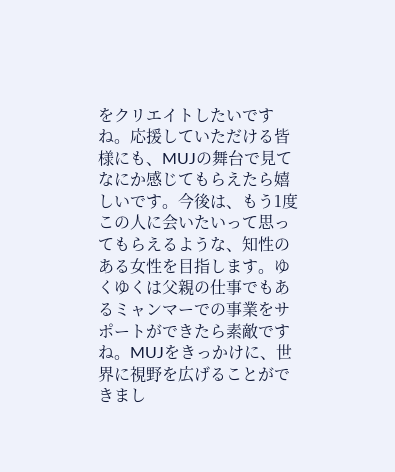をクリエイトしたいですね。応援していただける皆様にも、MUJの舞台で見てなにか感じてもらえたら嬉しいです。今後は、もう1度この人に会いたいって思ってもらえるような、知性のある女性を目指します。ゆくゆくは父親の仕事でもあるミャンマーでの事業をサポートができたら素敵ですね。MUJをきっかけに、世界に視野を広げることができまし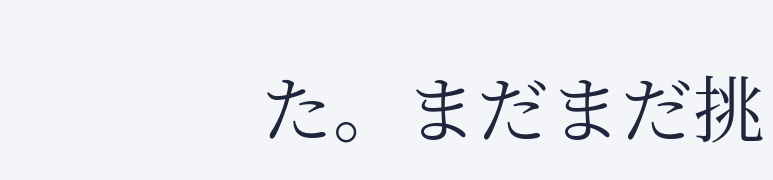た。まだまだ挑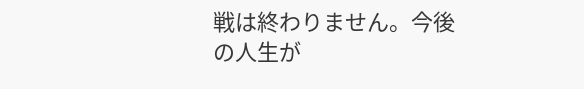戦は終わりません。今後の人生が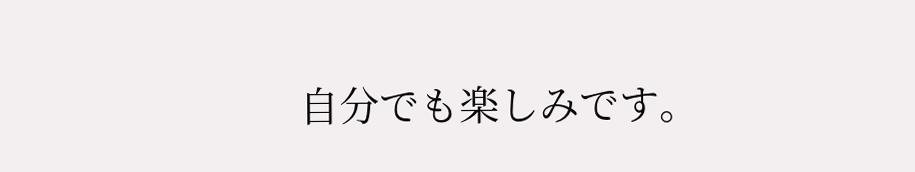自分でも楽しみです。